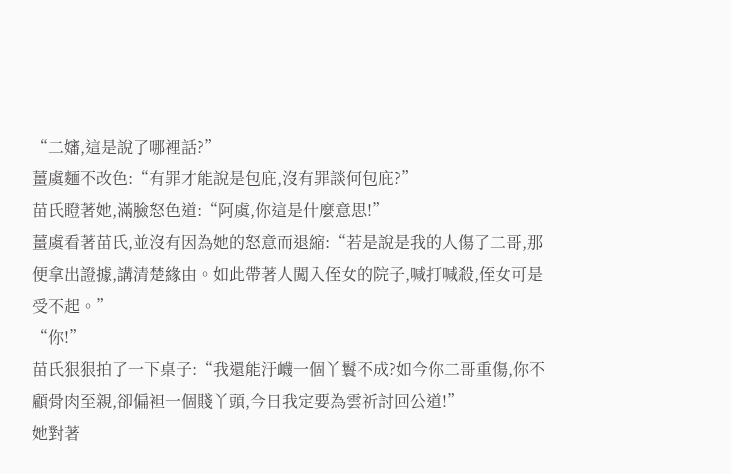“二嬸,這是說了哪裡話?”
薑虞麵不改色:“有罪才能說是包庇,沒有罪談何包庇?”
苗氏瞪著她,滿臉怒色道:“阿虞,你這是什麼意思!”
薑虞看著苗氏,並沒有因為她的怒意而退縮:“若是說是我的人傷了二哥,那便拿出證據,講清楚緣由。如此帶著人闖入侄女的院子,喊打喊殺,侄女可是受不起。”
“你!”
苗氏狠狠拍了一下桌子:“我還能汙衊一個丫鬟不成?如今你二哥重傷,你不顧骨肉至親,卻偏袒一個賤丫頭,今日我定要為雲祈討回公道!”
她對著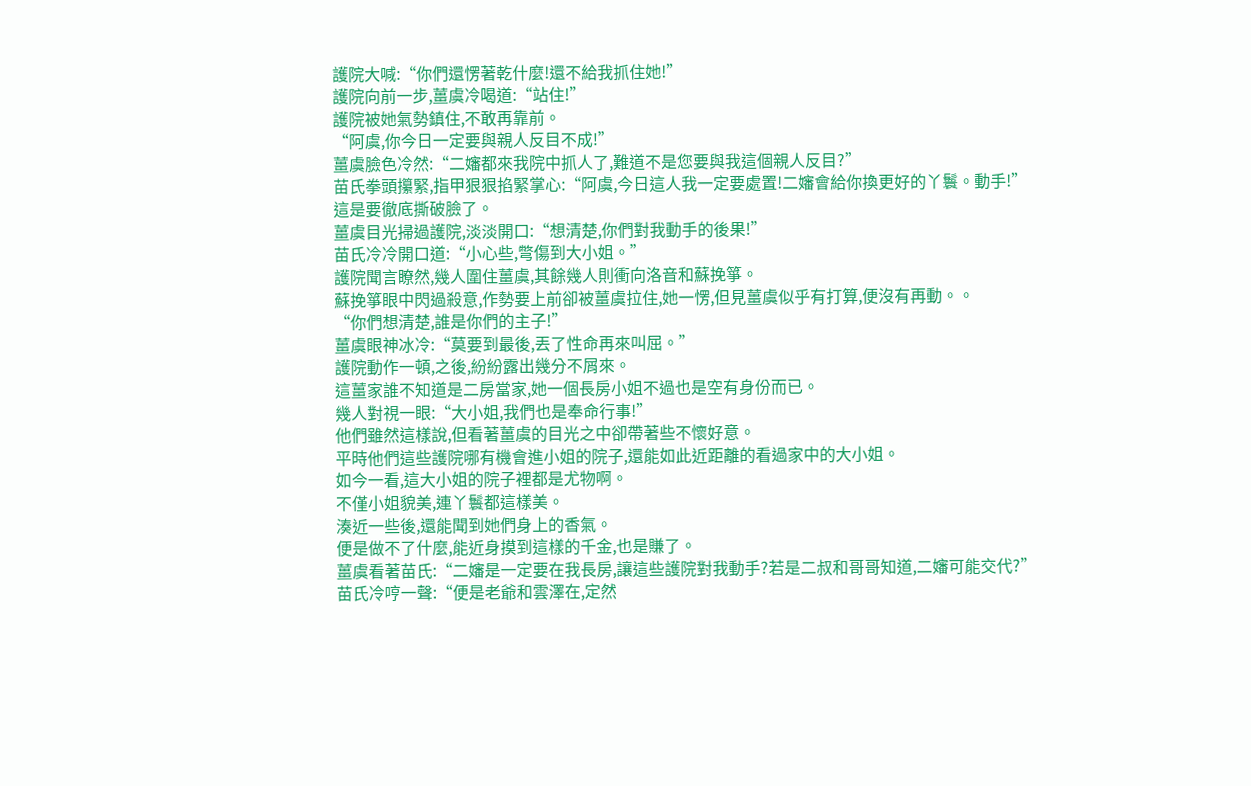護院大喊:“你們還愣著乾什麼!還不給我抓住她!”
護院向前一步,薑虞冷喝道:“站住!”
護院被她氣勢鎮住,不敢再靠前。
“阿虞,你今日一定要與親人反目不成!”
薑虞臉色冷然:“二嬸都來我院中抓人了,難道不是您要與我這個親人反目?”
苗氏拳頭攥緊,指甲狠狠掐緊掌心:“阿虞,今日這人我一定要處置!二嬸會給你換更好的丫鬟。動手!”
這是要徹底撕破臉了。
薑虞目光掃過護院,淡淡開口:“想清楚,你們對我動手的後果!”
苗氏冷冷開口道:“小心些,彆傷到大小姐。”
護院聞言瞭然,幾人圍住薑虞,其餘幾人則衝向洛音和蘇挽箏。
蘇挽箏眼中閃過殺意,作勢要上前卻被薑虞拉住,她一愣,但見薑虞似乎有打算,便沒有再動。。
“你們想清楚,誰是你們的主子!”
薑虞眼神冰冷:“莫要到最後,丟了性命再來叫屈。”
護院動作一頓,之後,紛紛露出幾分不屑來。
這薑家誰不知道是二房當家,她一個長房小姐不過也是空有身份而已。
幾人對視一眼:“大小姐,我們也是奉命行事!”
他們雖然這樣說,但看著薑虞的目光之中卻帶著些不懷好意。
平時他們這些護院哪有機會進小姐的院子,還能如此近距離的看過家中的大小姐。
如今一看,這大小姐的院子裡都是尤物啊。
不僅小姐貌美,連丫鬟都這樣美。
湊近一些後,還能聞到她們身上的香氣。
便是做不了什麼,能近身摸到這樣的千金,也是賺了。
薑虞看著苗氏:“二嬸是一定要在我長房,讓這些護院對我動手?若是二叔和哥哥知道,二嬸可能交代?”
苗氏冷哼一聲:“便是老爺和雲澤在,定然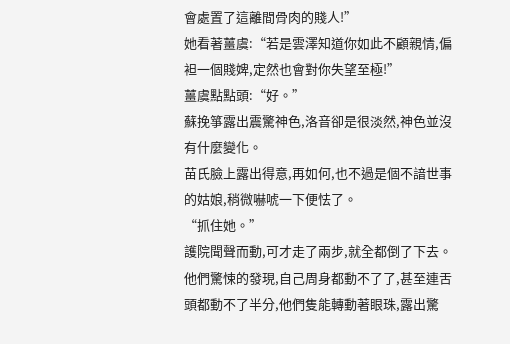會處置了這離間骨肉的賤人!”
她看著薑虞:“若是雲澤知道你如此不顧親情,偏袒一個賤婢,定然也會對你失望至極!”
薑虞點點頭:“好。”
蘇挽箏露出震驚神色,洛音卻是很淡然,神色並沒有什麼變化。
苗氏臉上露出得意,再如何,也不過是個不諳世事的姑娘,稍微嚇唬一下便怯了。
“抓住她。”
護院聞聲而動,可才走了兩步,就全都倒了下去。
他們驚悚的發現,自己周身都動不了了,甚至連舌頭都動不了半分,他們隻能轉動著眼珠,露出驚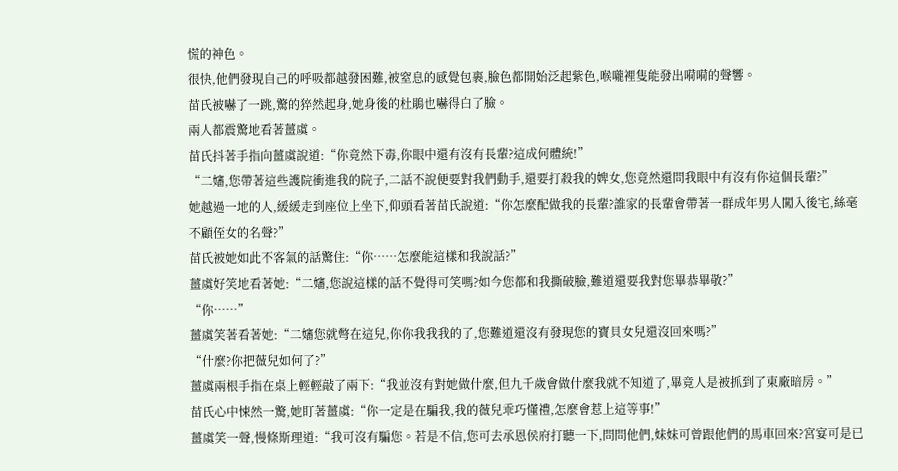慌的神色。
很快,他們發現自己的呼吸都越發困難,被窒息的感覺包裹,臉色都開始泛起紫色,喉嚨裡隻能發出嗬嗬的聲響。
苗氏被嚇了一跳,驚的猝然起身,她身後的杜鵑也嚇得白了臉。
兩人都震驚地看著薑虞。
苗氏抖著手指向薑虞說道:“你竟然下毒,你眼中還有沒有長輩?這成何體統!”
“二嬸,您帶著這些護院衝進我的院子,二話不說便要對我們動手,還要打殺我的婢女,您竟然還問我眼中有沒有你這個長輩?”
她越過一地的人,緩緩走到座位上坐下,仰頭看著苗氏說道:“你怎麼配做我的長輩?誰家的長輩會帶著一群成年男人闖入後宅,絲毫不顧侄女的名聲?”
苗氏被她如此不客氣的話驚住:“你……怎麼能這樣和我說話?”
薑虞好笑地看著她:“二嬸,您說這樣的話不覺得可笑嗎?如今您都和我撕破臉,難道還要我對您畢恭畢敬?”
“你……”
薑虞笑著看著她:“二嬸您就彆在這兒,你你我我我的了,您難道還沒有發現您的寶貝女兒還沒回來嗎?”
“什麼?你把薇兒如何了?”
薑虞兩根手指在桌上輕輕敲了兩下:“我並沒有對她做什麼,但九千歲會做什麼我就不知道了,畢竟人是被抓到了東廠暗房。”
苗氏心中悚然一驚,她盯著薑虞:“你一定是在騙我,我的薇兒乖巧懂禮,怎麼會惹上這等事!”
薑虞笑一聲,慢條斯理道:“我可沒有騙您。若是不信,您可去承恩侯府打聽一下,問問他們,妹妹可曾跟他們的馬車回來?宮宴可是已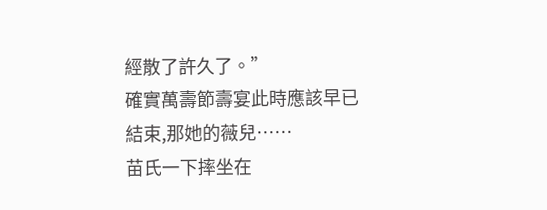經散了許久了。”
確實萬壽節壽宴此時應該早已結束,那她的薇兒……
苗氏一下摔坐在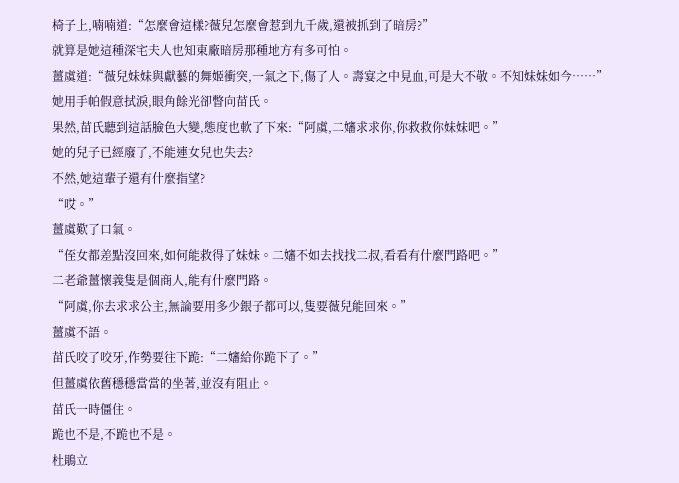椅子上,喃喃道:“怎麼會這樣?薇兒怎麼會惹到九千歲,還被抓到了暗房?”
就算是她這種深宅夫人也知東廠暗房那種地方有多可怕。
薑虞道:“薇兒妹妹與獻藝的舞姬衝突,一氣之下,傷了人。壽宴之中見血,可是大不敬。不知妹妹如今……”
她用手帕假意拭淚,眼角餘光卻瞥向苗氏。
果然,苗氏聽到這話臉色大變,態度也軟了下來:“阿虞,二嬸求求你,你救救你妹妹吧。”
她的兒子已經廢了,不能連女兒也失去?
不然,她這輩子還有什麼指望?
“哎。”
薑虞歎了口氣。
“侄女都差點沒回來,如何能救得了妹妹。二嬸不如去找找二叔,看看有什麼門路吧。”
二老爺薑懷義隻是個商人,能有什麼門路。
“阿虞,你去求求公主,無論要用多少銀子都可以,隻要薇兒能回來。”
薑虞不語。
苗氏咬了咬牙,作勢要往下跪:“二嬸給你跪下了。”
但薑虞依舊穩穩當當的坐著,並沒有阻止。
苗氏一時僵住。
跪也不是,不跪也不是。
杜鵑立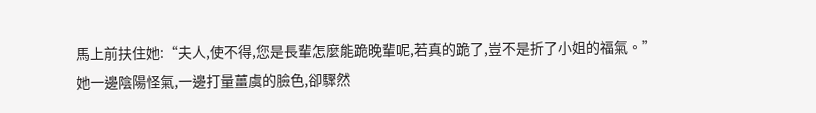馬上前扶住她:“夫人,使不得,您是長輩怎麼能跪晚輩呢,若真的跪了,豈不是折了小姐的福氣。”
她一邊陰陽怪氣,一邊打量薑虞的臉色,卻驟然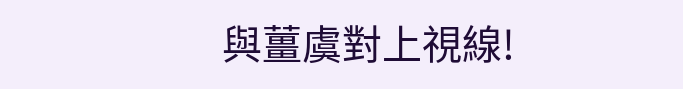與薑虞對上視線!